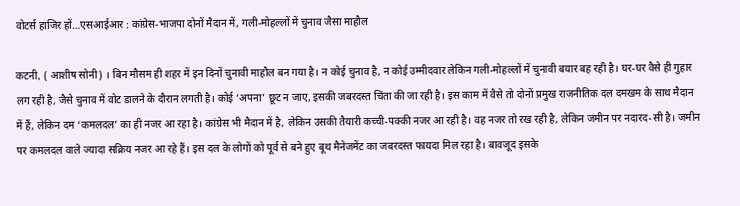वोटर्स हाजिर हों…एसआईआर : कांग्रेस-भाजपा दोनों मैदान में, गली-मोहल्लों में चुनाव जैसा माहौल

कटनी, ( आशीष सोनी) । बिन मौसम ही शहर में इन दिनों चुनावी माहौल बन गया है। न कोई चुनाव है, न कोई उम्मीदवार लेकिन गली-मोहल्लों में चुनावी बयार बह रही है। घर-घर वैसे ही गुहार लग रही है, जैसे चुनाव में वोट डालने के दौरान लगती है। कोई ‘अपना’ छूट न जाए, इसकी जबरदस्त चिंता की जा रही है। इस काम में वैसे तो दोनों प्रमुख राजनीतिक दल दमखम के साथ मैदान में हैं, लेकिन दम ‘कमलदल’ का ही नजर आ रहा है। कांग्रेस भी मैदान में है, लेकिन उसकी तैयारी कच्ची-पक्की नजर आ रही है। वह नजर तो रख रही है, लेकिन जमीन पर नदारद-सी है। जमीन पर कमलदल वाले ज्यादा सक्रिय नजर आ रहे हैं। इस दल के लोगों को पूर्व से बने हुए बूथ मैनेजमेंट का जबरदस्त फायदा मिल रहा है। बावजूद इसके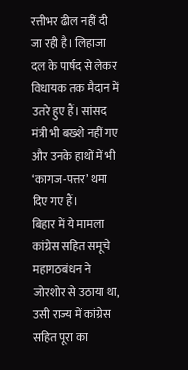रत्तीभर ढील नहीं दी जा रही है। लिहाजा दल के पार्षद से लेकर विधायक तक मैदान में उतरे हुए हैं। सांसद मंत्री भी बख्शे नहीं गए और उनके हाथों में भी ‘कागज-पत्तर’ थमा दिए गए हैं।
बिहार में ये मामला कांग्रेस सहित समूचे महागठबंधन ने जोरशोर से उठाया था, उसी राज्य में कांग्रेस सहित पूरा का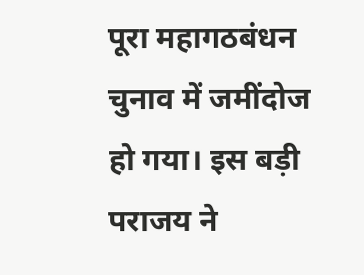पूरा महागठबंधन चुनाव में जमींदोज हो गया। इस बड़ी पराजय ने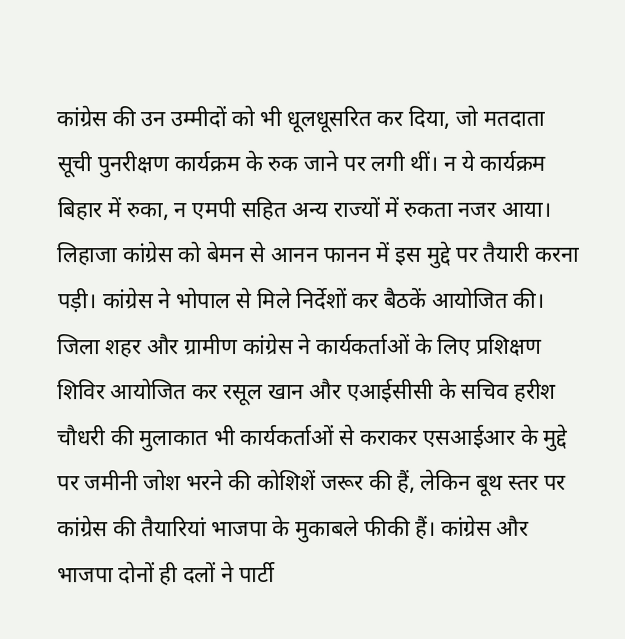कांग्रेस की उन उम्मीदों को भी धूलधूसरित कर दिया, जो मतदाता सूची पुनरीक्षण कार्यक्रम के रुक जाने पर लगी थीं। न ये कार्यक्रम बिहार में रुका, न एमपी सहित अन्य राज्यों में रुकता नजर आया। लिहाजा कांग्रेस को बेमन से आनन फानन में इस मुद्दे पर तैयारी करना पड़ी। कांग्रेस ने भोपाल से मिले निर्देशों कर बैठकें आयोजित की। जिला शहर और ग्रामीण कांग्रेस ने कार्यकर्ताओं के लिए प्रशिक्षण शिविर आयोजित कर रसूल खान और एआईसीसी के सचिव हरीश चौधरी की मुलाकात भी कार्यकर्ताओं से कराकर एसआईआर के मुद्दे पर जमीनी जोश भरने की कोशिशें जरूर की हैं, लेकिन बूथ स्तर पर कांग्रेस की तैयारियां भाजपा के मुकाबले फीकी हैं। कांग्रेस और भाजपा दोनों ही दलों ने पार्टी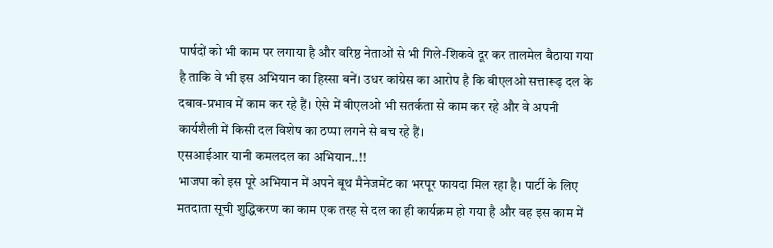पार्षदों को भी काम पर लगाया है और वरिष्ठ नेताओं से भी गिले-शिकवे दूर कर तालमेल बैठाया गया है ताकि वे भी इस अभियान का हिस्सा बनें। उधर कांग्रेस का आरोप है कि बीएलओ सत्तारूढ़ दल के दबाव-प्रभाव में काम कर रहे हैं। ऐसे में बीएलओ भी सतर्कता से काम कर रहे और वे अपनी कार्यशैली में किसी दल विशेष का ठप्पा लगने से बच रहे हैं।
एसआईआर यानी कमलदल का अभियान..!!
भाजपा को इस पूरे अभियान में अपने बूथ मैनेजमेंट का भरपूर फायदा मिल रहा है। पार्टी के लिए मतदाता सूची शुद्धिकरण का काम एक तरह से दल का ही कार्यक्रम हो गया है और वह इस काम में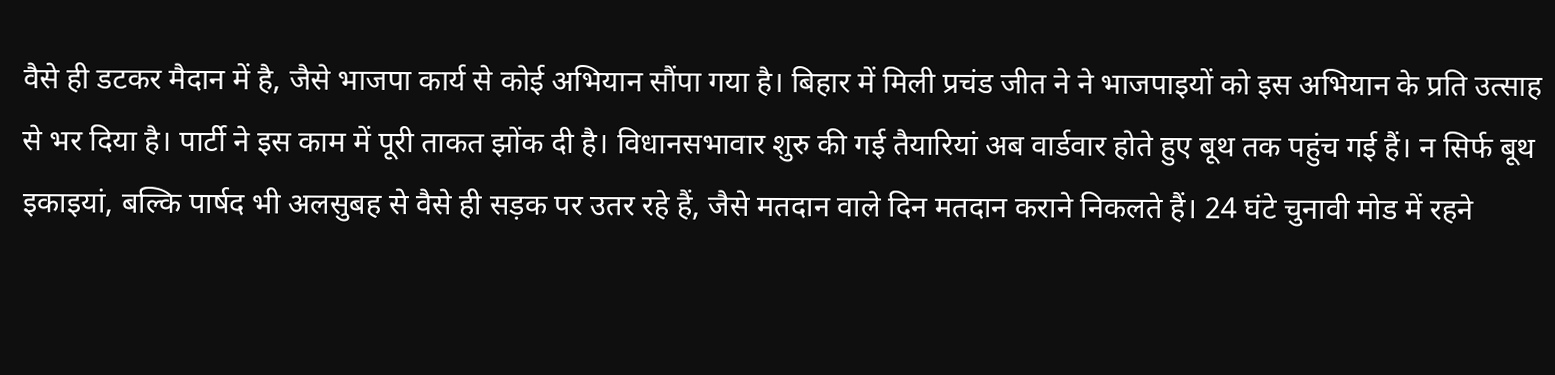वैसे ही डटकर मैदान में है, जैसे भाजपा कार्य से कोई अभियान सौंपा गया है। बिहार में मिली प्रचंड जीत ने ने भाजपाइयों को इस अभियान के प्रति उत्साह से भर दिया है। पार्टी ने इस काम में पूरी ताकत झोंक दी है। विधानसभावार शुरु की गई तैयारियां अब वार्डवार होते हुए बूथ तक पहुंच गई हैं। न सिर्फ बूथ इकाइयां, बल्कि पार्षद भी अलसुबह से वैसे ही सड़क पर उतर रहे हैं, जैसे मतदान वाले दिन मतदान कराने निकलते हैं। 24 घंटे चुनावी मोड में रहने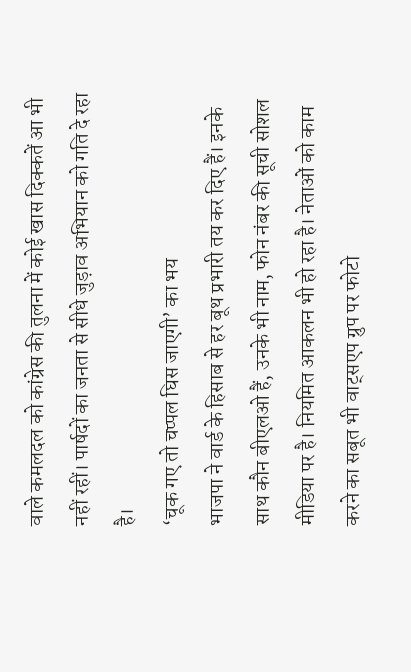वाले कमलदल को कांग्रेस की तुलना में कोई खास दिक्कतें आ भी नहीं रहीं। पार्षदों का जनता से सीधे जुड़ाव अभियान को गति दे रहा है।
‘चूक गए तो चप्पल घिस जाएगी’ का भय
भाजपा ने वार्ड के हिसाब से हर बूथ प्रभारी तय कर दिए हैं। इनके साथ कौन बीएलओ हैं, उनके भी नाम, फोन नंबर की सूची सोशल मीडिया पर है। नियमित आकलन भी हो रहा है। नेताओं को काम करने का सबूत भी वाट्सएप ग्रुप पर फोटो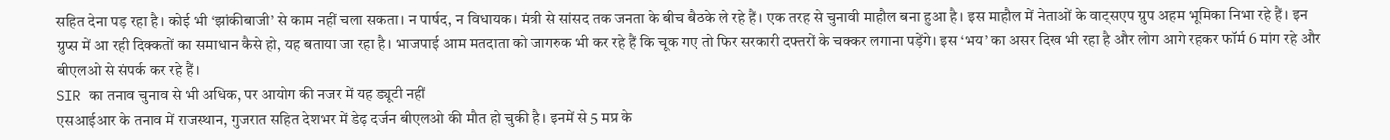सहित देना पड़ रहा है। कोई भी ‘झांकीबाजी’ से काम नहीं चला सकता। न पार्षद, न विधायक। मंत्री से सांसद तक जनता के बीच बैठके ले रहे हैं। एक तरह से चुनावी माहौल बना हुआ है। इस माहौल में नेताओं के वाट्सएप ग्रुप अहम भूमिका निभा रहे हैं। इन ग्रुप्स में आ रही दिक्कतों का समाधान कैसे हो, यह बताया जा रहा है। भाजपाई आम मतदाता को जागरुक भी कर रहे हैं कि चूक गए तो फिर सरकारी दफ्तरों के चक्कर लगाना पड़ेंगे। इस ‘भय’ का असर दिख भी रहा है और लोग आगे रहकर फॉर्म 6 मांग रहे और बीएलओ से संपर्क कर रहे हैं।
SIR का तनाव चुनाव से भी अधिक, पर आयोग की नजर में यह ड्यूटी नहीं
एसआईआर के तनाव में राजस्थान, गुजरात सहित देशभर में डेढ़ दर्जन बीएलओ की मौत हो चुकी है। इनमें से 5 मप्र के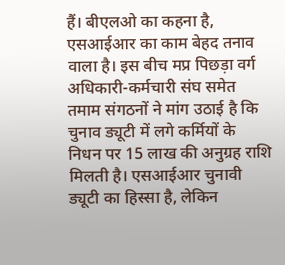हैं। बीएलओ का कहना है, एसआईआर का काम बेहद तनाव वाला है। इस बीच मप्र पिछड़ा वर्ग अधिकारी-कर्मचारी संघ समेत तमाम संगठनों ने मांग उठाई है कि चुनाव ड्यूटी में लगे कर्मियों के निधन पर 15 लाख की अनुग्रह राशि मिलती है। एसआईआर चुनावी ड्यूटी का हिस्सा है, लेकिन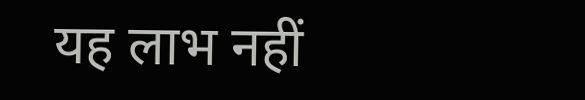यह लाभ नहीं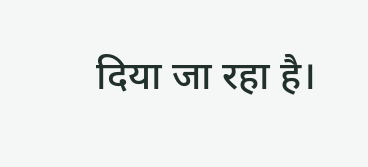दिया जा रहा है।